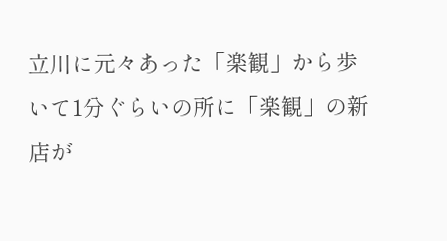立川に元々あった「楽観」から歩いて1分ぐらいの所に「楽観」の新店が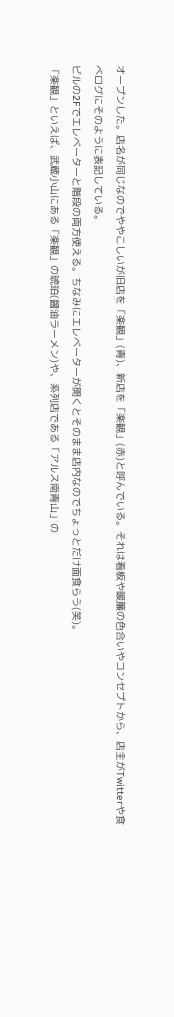オープンした。店名が同じなのでややこしいが旧店を「楽観」(青)、新店を「楽観」(赤)と呼んでいる。それは看板や暖簾の色合いやコンセプトから、店主がTwitterや食べログにそのように表記している。
ビルの2Fでエレベーターと階段の両方使える。ちなみにエレベーターが開くとそのまま店内なのでちょっとだけ面食らう(笑)。
「楽観」といえば、武蔵小山にある「楽観」の琥珀(醤油ラーメン)や、系列店である「アルス南青山」の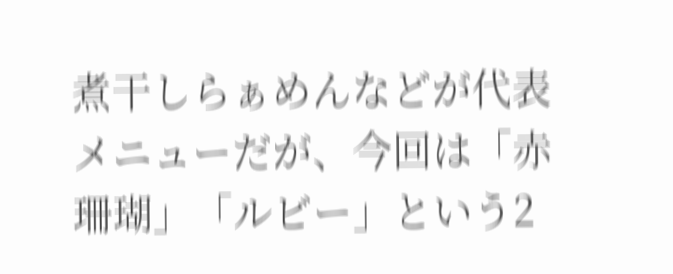煮干しらぁめんなどが代表メニューだが、今回は「赤珊瑚」「ルビー」という2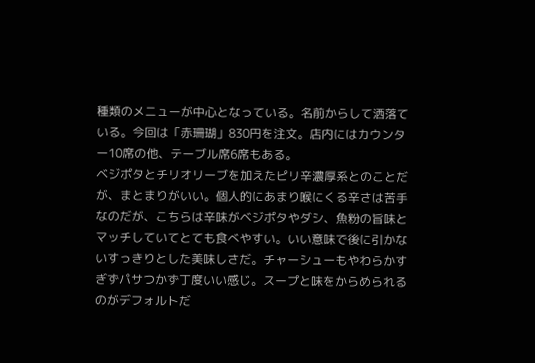種類のメニューが中心となっている。名前からして洒落ている。今回は「赤珊瑚」830円を注文。店内にはカウンター10席の他、テーブル席6席もある。
ベジポタとチリオリーブを加えたピリ辛濃厚系とのことだが、まとまりがいい。個人的にあまり喉にくる辛さは苦手なのだが、こちらは辛味がベジポタやダシ、魚粉の旨味とマッチしていてとても食べやすい。いい意味で後に引かないすっきりとした美味しさだ。チャーシューもやわらかすぎずパサつかず丁度いい感じ。スープと味をからめられるのがデフォルトだ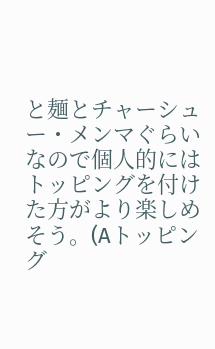と麺とチャーシュー・メンマぐらいなので個人的にはトッピングを付けた方がより楽しめそう。(Aトッピング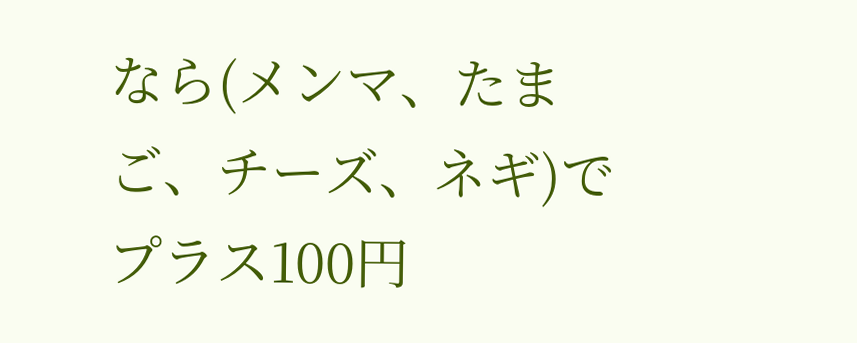なら(メンマ、たまご、チーズ、ネギ)でプラス100円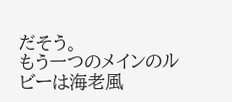だそう。
もう一つのメインのルビーは海老風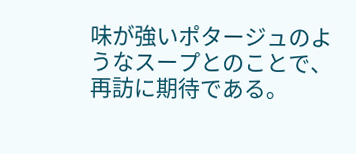味が強いポタージュのようなスープとのことで、再訪に期待である。